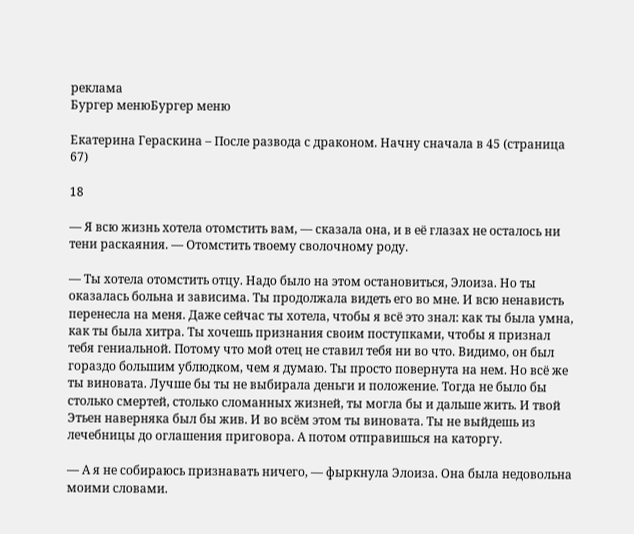реклама
Бургер менюБургер меню

Екатерина Гераскина – После развода с драконом. Начну сначала в 45 (страница 67)

18

— Я всю жизнь хотела отомстить вам, — сказала она, и в её глазах не осталось ни тени раскаяния. — Отомстить твоему сволочному роду.

— Ты хотела отомстить отцу. Надо было на этом остановиться, Элоиза. Но ты оказалась больна и зависима. Ты продолжала видеть его во мне. И всю ненависть перенесла на меня. Даже сейчас ты хотела, чтобы я всё это знал: как ты была умна, как ты была хитра. Ты хочешь признания своим поступками, чтобы я признал тебя гениальной. Потому что мой отец не ставил тебя ни во что. Видимо, он был гораздо большим ублюдком, чем я думаю. Ты просто повернута на нем. Но всё же ты виновата. Лучше бы ты не выбирала деньги и положение. Тогда не было бы столько смертей, столько сломанных жизней, ты могла бы и дальше жить. И твой Этьен наверняка был бы жив. И во всём этом ты виновата. Ты не выйдешь из лечебницы до оглашения приговора. А потом отправишься на каторгу.

— А я не собираюсь признавать ничего, — фыркнула Элоиза. Она была недовольна моими словами.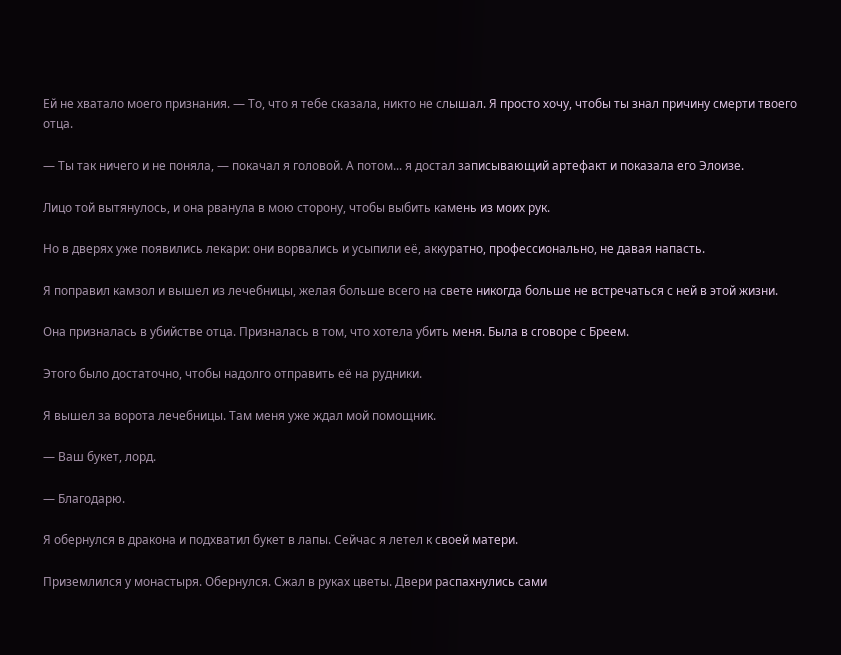Ей не хватало моего признания. — То, что я тебе сказала, никто не слышал. Я просто хочу, чтобы ты знал причину смерти твоего отца.

— Ты так ничего и не поняла, — покачал я головой. А потом... я достал записывающий артефакт и показала его Элоизе.

Лицо той вытянулось, и она рванула в мою сторону, чтобы выбить камень из моих рук.

Но в дверях уже появились лекари: они ворвались и усыпили её, аккуратно, профессионально, не давая напасть.

Я поправил камзол и вышел из лечебницы, желая больше всего на свете никогда больше не встречаться с ней в этой жизни.

Она призналась в убийстве отца. Призналась в том, что хотела убить меня. Была в сговоре с Бреем.

Этого было достаточно, чтобы надолго отправить её на рудники.

Я вышел за ворота лечебницы. Там меня уже ждал мой помощник.

— Ваш букет, лорд.

— Благодарю.

Я обернулся в дракона и подхватил букет в лапы. Сейчас я летел к своей матери.

Приземлился у монастыря. Обернулся. Сжал в руках цветы. Двери распахнулись сами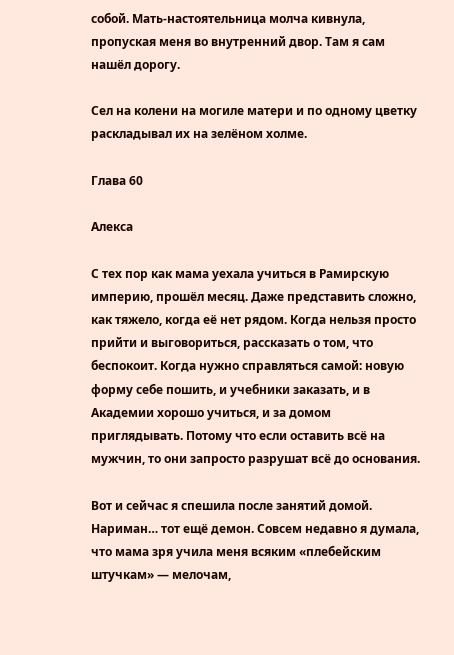собой. Мать-настоятельница молча кивнула, пропуская меня во внутренний двор. Там я сам нашёл дорогу.

Сел на колени на могиле матери и по одному цветку раскладывал их на зелёном холме.

Глава 60

Алекса

С тех пор как мама уехала учиться в Рамирскую империю, прошёл месяц. Даже представить сложно, как тяжело, когда её нет рядом. Когда нельзя просто прийти и выговориться, рассказать о том, что беспокоит. Когда нужно справляться самой: новую форму себе пошить, и учебники заказать, и в Академии хорошо учиться, и за домом приглядывать. Потому что если оставить всё на мужчин, то они запросто разрушат всё до основания.

Вот и сейчас я спешила после занятий домой. Нариман… тот ещё демон. Совсем недавно я думала, что мама зря учила меня всяким «плебейским штучкам» — мелочам,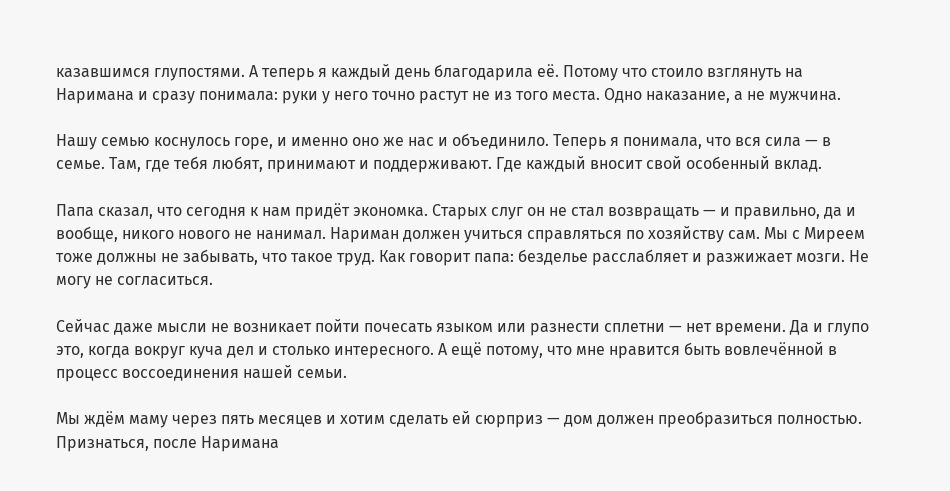казавшимся глупостями. А теперь я каждый день благодарила её. Потому что стоило взглянуть на Наримана и сразу понимала: руки у него точно растут не из того места. Одно наказание, а не мужчина.

Нашу семью коснулось горе, и именно оно же нас и объединило. Теперь я понимала, что вся сила — в семье. Там, где тебя любят, принимают и поддерживают. Где каждый вносит свой особенный вклад.

Папа сказал, что сегодня к нам придёт экономка. Старых слуг он не стал возвращать — и правильно, да и вообще, никого нового не нанимал. Нариман должен учиться справляться по хозяйству сам. Мы с Миреем тоже должны не забывать, что такое труд. Как говорит папа: безделье расслабляет и разжижает мозги. Не могу не согласиться.

Сейчас даже мысли не возникает пойти почесать языком или разнести сплетни — нет времени. Да и глупо это, когда вокруг куча дел и столько интересного. А ещё потому, что мне нравится быть вовлечённой в процесс воссоединения нашей семьи.

Мы ждём маму через пять месяцев и хотим сделать ей сюрприз — дом должен преобразиться полностью. Признаться, после Наримана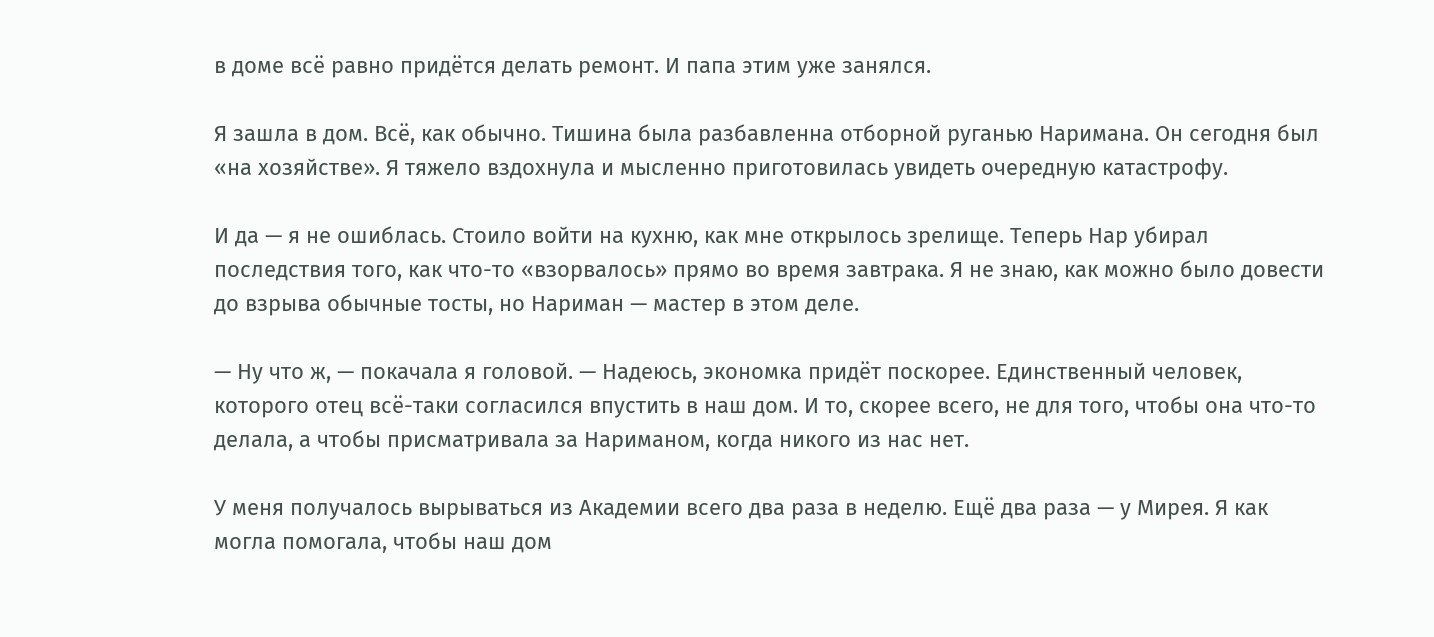в доме всё равно придётся делать ремонт. И папа этим уже занялся.

Я зашла в дом. Всё, как обычно. Тишина была разбавленна отборной руганью Наримана. Он сегодня был «на хозяйстве». Я тяжело вздохнула и мысленно приготовилась увидеть очередную катастрофу.

И да — я не ошиблась. Стоило войти на кухню, как мне открылось зрелище. Теперь Нар убирал последствия того, как что-то «взорвалось» прямо во время завтрака. Я не знаю, как можно было довести до взрыва обычные тосты, но Нариман — мастер в этом деле.

— Ну что ж, — покачала я головой. — Надеюсь, экономка придёт поскорее. Единственный человек, которого отец всё-таки согласился впустить в наш дом. И то, скорее всего, не для того, чтобы она что-то делала, а чтобы присматривала за Нариманом, когда никого из нас нет.

У меня получалось вырываться из Академии всего два раза в неделю. Ещё два раза — у Мирея. Я как могла помогала, чтобы наш дом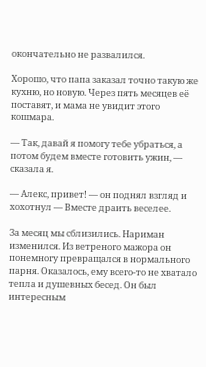окончательно не развалился.

Хорошо, что папа заказал точно такую же кухню, но новую. Через пять месяцев её поставят, и мама не увидит этого кошмара.

— Так, давай я помогу тебе убраться, а потом будем вместе готовить ужин, — сказала я.

— Алекс, привет! — он поднял взгляд и хохотнул — Вместе драить веселее.

За месяц мы сблизились. Нариман изменился. Из ветреного мажора он понемногу превращался в нормального парня. Оказалось, ему всего-то не хватало тепла и душевных бесед. Он был интересным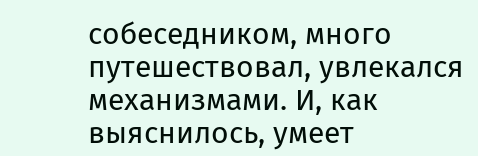собеседником, много путешествовал, увлекался механизмами. И, как выяснилось, умеет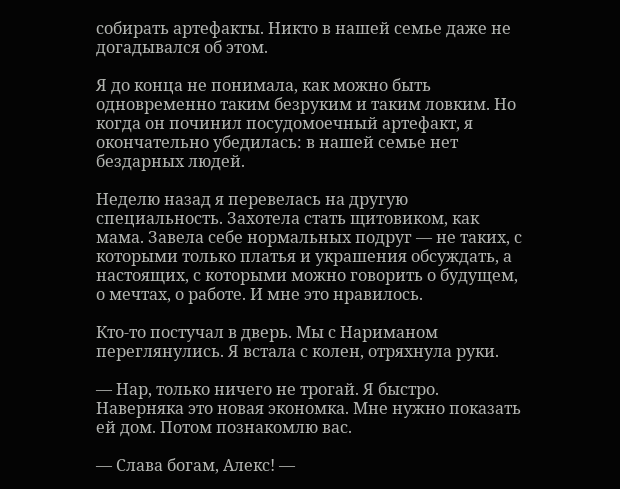собирать артефакты. Никто в нашей семье даже не догадывался об этом.

Я до конца не понимала, как можно быть одновременно таким безруким и таким ловким. Но когда он починил посудомоечный артефакт, я окончательно убедилась: в нашей семье нет бездарных людей.

Неделю назад я перевелась на другую специальность. Захотела стать щитовиком, как мама. Завела себе нормальных подруг — не таких, с которыми только платья и украшения обсуждать, а настоящих, с которыми можно говорить о будущем, о мечтах, о работе. И мне это нравилось.

Кто-то постучал в дверь. Мы с Нариманом переглянулись. Я встала с колен, отряхнула руки.

— Нар, только ничего не трогай. Я быстро. Наверняка это новая экономка. Мне нужно показать ей дом. Потом познакомлю вас.

— Слава богам, Алекс! —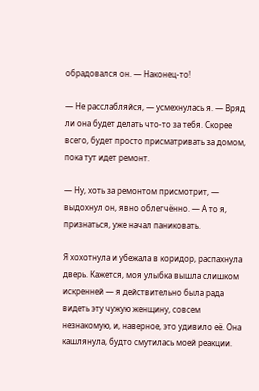обрадовался он. — Наконец-то!

— Не расслабляйся, — усмехнулась я. — Вряд ли она будет делать что-то за тебя. Скорее всего, будет просто присматривать за домом, пока тут идет ремонт.

— Ну, хоть за ремонтом присмотрит, — выдохнул он, явно облегчённо. — А то я, признаться, уже начал паниковать.

Я хохотнула и убежала в коридор, распахнула дверь. Кажется, моя улыбка вышла слишком искренней — я действительно была рада видеть эту чужую женщину, совсем незнакомую, и, наверное, это удивило её. Она кашлянула, будто смутилась моей реакции.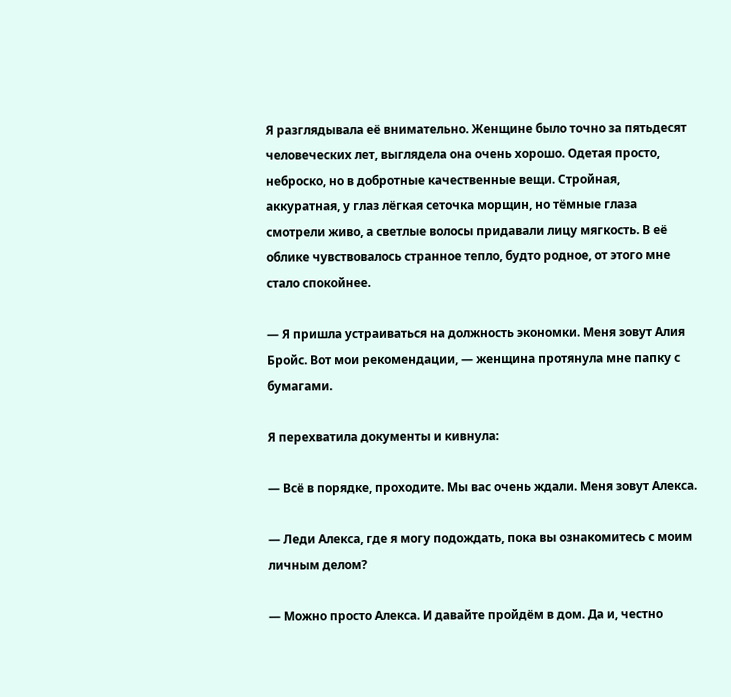Я разглядывала её внимательно. Женщине было точно за пятьдесят человеческих лет, выглядела она очень хорошо. Одетая просто, неброско, но в добротные качественные вещи. Стройная, аккуратная, у глаз лёгкая сеточка морщин, но тёмные глаза смотрели живо, а светлые волосы придавали лицу мягкость. В её облике чувствовалось странное тепло, будто родное, от этого мне стало спокойнее.

— Я пришла устраиваться на должность экономки. Меня зовут Алия Бройс. Вот мои рекомендации, — женщина протянула мне папку с бумагами.

Я перехватила документы и кивнула:

— Всё в порядке, проходите. Мы вас очень ждали. Меня зовут Алекса.

— Леди Алекса, где я могу подождать, пока вы ознакомитесь с моим личным делом?

— Можно просто Алекса. И давайте пройдём в дом. Да и, честно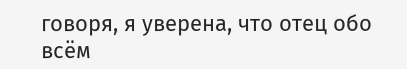говоря, я уверена, что отец обо всём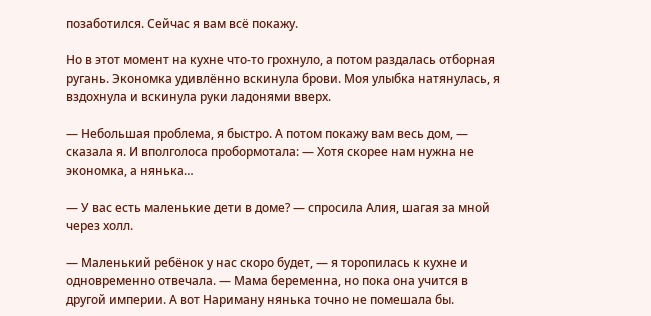позаботился. Сейчас я вам всё покажу.

Но в этот момент на кухне что-то грохнуло, а потом раздалась отборная ругань. Экономка удивлённо вскинула брови. Моя улыбка натянулась, я вздохнула и вскинула руки ладонями вверх.

— Небольшая проблема, я быстро. А потом покажу вам весь дом, — сказала я. И вполголоса пробормотала: — Хотя скорее нам нужна не экономка, а нянька…

— У вас есть маленькие дети в доме? — спросила Алия, шагая за мной через холл.

— Маленький ребёнок у нас скоро будет, — я торопилась к кухне и одновременно отвечала. — Мама беременна, но пока она учится в другой империи. А вот Нариману нянька точно не помешала бы.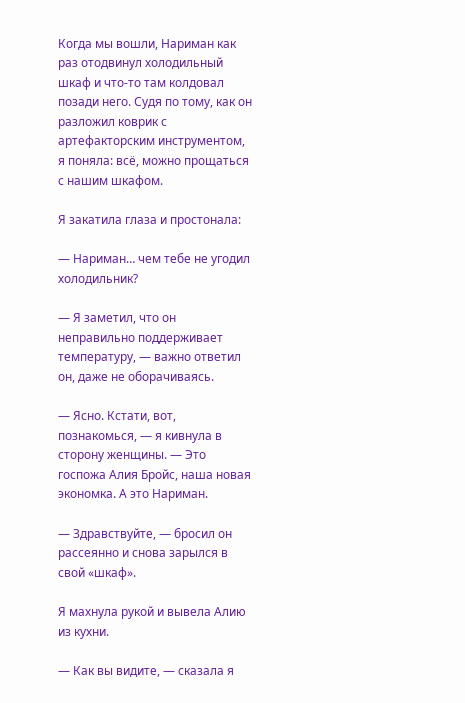Когда мы вошли, Нариман как раз отодвинул холодильный шкаф и что-то там колдовал позади него. Судя по тому, как он разложил коврик с артефакторским инструментом, я поняла: всё, можно прощаться с нашим шкафом.

Я закатила глаза и простонала:

— Нариман… чем тебе не угодил холодильник?

— Я заметил, что он неправильно поддерживает температуру, — важно ответил он, даже не оборачиваясь.

— Ясно. Кстати, вот, познакомься, — я кивнула в сторону женщины. — Это госпожа Алия Бройс, наша новая экономка. А это Нариман.

— Здравствуйте, — бросил он рассеянно и снова зарылся в свой «шкаф».

Я махнула рукой и вывела Алию из кухни.

— Как вы видите, — сказала я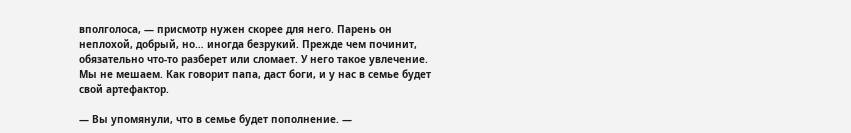вполголоса, — присмотр нужен скорее для него. Парень он неплохой, добрый, но… иногда безрукий. Прежде чем починит, обязательно что-то разберет или сломает. У него такое увлечение. Мы не мешаем. Как говорит папа, даст боги, и у нас в семье будет свой артефактор.

— Вы упомянули, что в семье будет пополнение. —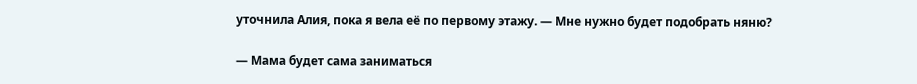уточнила Алия, пока я вела её по первому этажу. — Мне нужно будет подобрать няню?

— Мама будет сама заниматься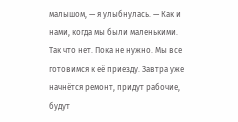малышом, — я улыбнулась. — Как и нами, когда мы были маленькими. Так что нет. Пока не нужно. Мы все готовимся к её приезду. Завтра уже начнётся ремонт, придут рабочие, будут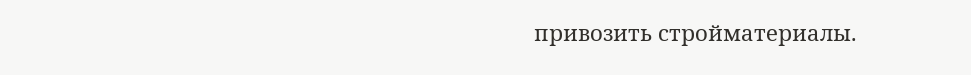привозить стройматериалы.